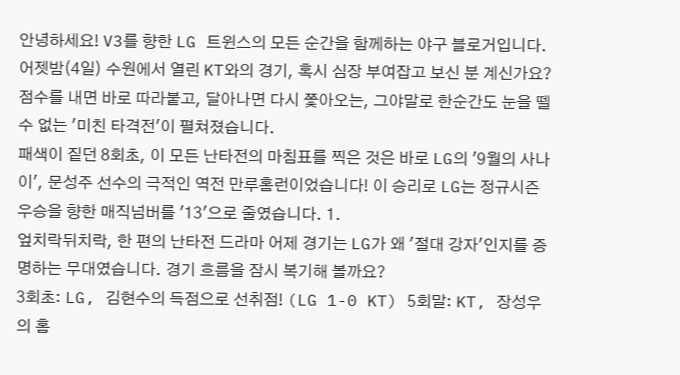안녕하세요! V3를 향한 LG 트윈스의 모든 순간을 함께하는 야구 블로거입니다.
어젯밤(4일) 수원에서 열린 KT와의 경기, 혹시 심장 부여잡고 보신 분 계신가요? 점수를 내면 바로 따라붙고, 달아나면 다시 쫓아오는, 그야말로 한순간도 눈을 뗄 수 없는 '미친 타격전'이 펼쳐졌습니다.
패색이 짙던 8회초, 이 모든 난타전의 마침표를 찍은 것은 바로 LG의 '9월의 사나이', 문성주 선수의 극적인 역전 만루홈런이었습니다! 이 승리로 LG는 정규시즌 우승을 향한 매직넘버를 '13'으로 줄였습니다. 1.
엎치락뒤치락, 한 편의 난타전 드라마 어제 경기는 LG가 왜 '절대 강자'인지를 증명하는 무대였습니다. 경기 흐름을 잠시 복기해 볼까요?
3회초: LG, 김현수의 득점으로 선취점! (LG 1-0 KT) 5회말: KT, 장성우의 홈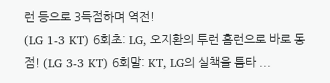런 등으로 3득점하며 역전!
(LG 1-3 KT) 6회초: LG, 오지환의 투런 홈런으로 바로 동점! (LG 3-3 KT) 6회말: KT, LG의 실책을 틈타 ...